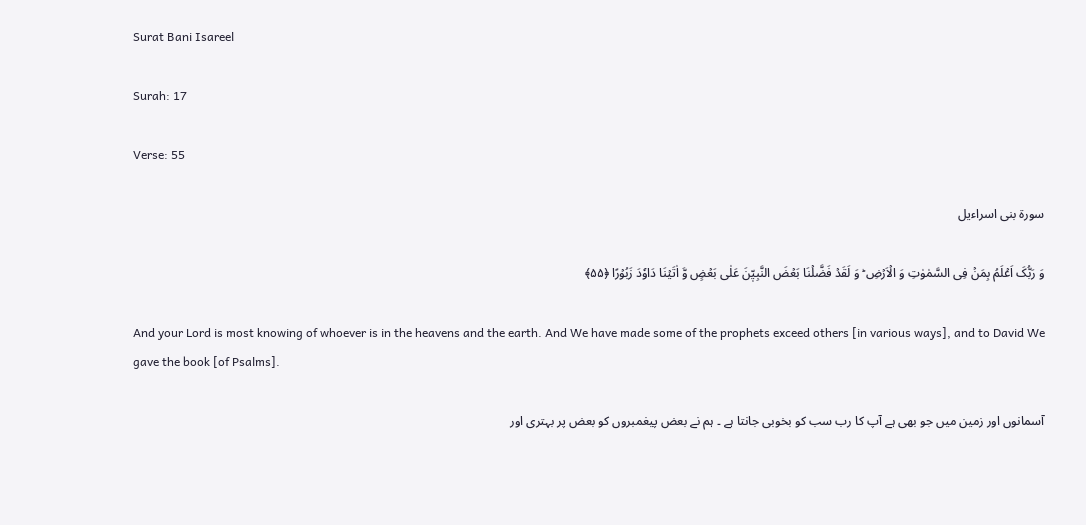Surat Bani Isareel

Surah: 17

Verse: 55

سورة بنی اسراءیل

وَ رَبُّکَ اَعۡلَمُ بِمَنۡ فِی السَّمٰوٰتِ وَ الۡاَرۡضِ ؕ وَ لَقَدۡ فَضَّلۡنَا بَعۡضَ النَّبِیّٖنَ عَلٰی بَعۡضٍ وَّ اٰتَیۡنَا دَاوٗدَ زَبُوۡرًا ﴿۵۵﴾

And your Lord is most knowing of whoever is in the heavens and the earth. And We have made some of the prophets exceed others [in various ways], and to David We gave the book [of Psalms].

آسمانوں اور زمین میں جو بھی ہے آپ کا رب سب کو بخوبی جانتا ہے ۔ ہم نے بعض پیغمبروں کو بعض پر بہتری اور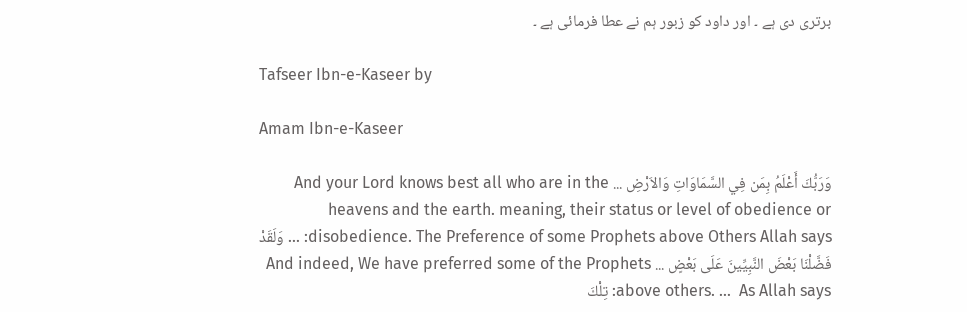برتری دی ہے ۔ اور داود کو زبور ہم نے عطا فرمائی ہے ۔

Tafseer Ibn-e-Kaseer by

Amam Ibn-e-Kaseer

وَرَبُّكَ أَعْلَمُ بِمَن فِي السَّمَاوَاتِ وَالاَرْضِ ... And your Lord knows best all who are in the heavens and the earth. meaning, their status or level of obedience or disobedience. The Preference of some Prophets above Others Allah says: ... وَلَقَدْ فَضَّلْنَا بَعْضَ النَّبِيِّينَ عَلَى بَعْضٍ ... And indeed, We have preferred some of the Prophets above others. ...  As Allah says: تِلْكَ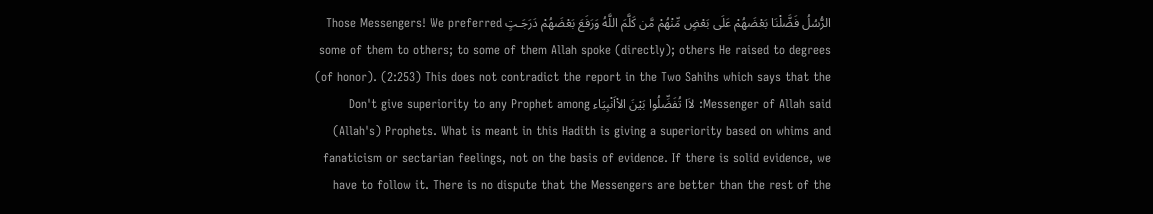الرُّسُلُ فَضَّلْنَا بَعْضَهُمْ عَلَى بَعْضٍ مِّنْهُمْ مَّن كَلَّمَ اللَّهُ وَرَفَعَ بَعْضَهُمْ دَرَجَـتٍ Those Messengers! We preferred some of them to others; to some of them Allah spoke (directly); others He raised to degrees (of honor). (2:253) This does not contradict the report in the Two Sahihs which says that the Messenger of Allah said: لاَا تُفَضِّلُوا بَيْنَ الاْاَنْبِيَاء Don't give superiority to any Prophet among (Allah's) Prophets. What is meant in this Hadith is giving a superiority based on whims and fanaticism or sectarian feelings, not on the basis of evidence. If there is solid evidence, we have to follow it. There is no dispute that the Messengers are better than the rest of the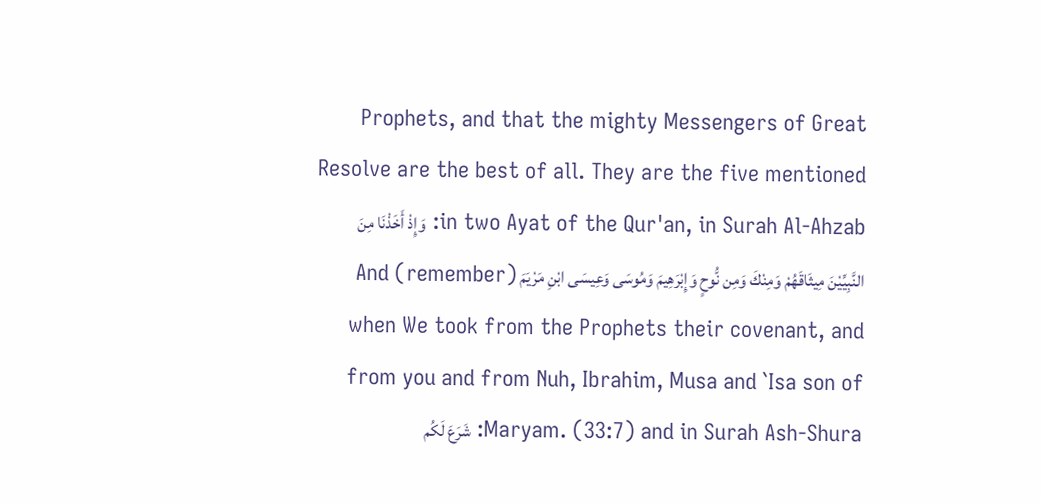Prophets, and that the mighty Messengers of Great Resolve are the best of all. They are the five mentioned in two Ayat of the Qur'an, in Surah Al-Ahzab: وَإِذْ أَخَذْنَا مِنَ النَّبِيِّيْنَ مِيثَاقَهُمْ وَمِنْكَ وَمِن نُّوحٍ وَإِبْرَهِيمَ وَمُوسَى وَعِيسَى ابْنِ مَرْيَمَ And (remember) when We took from the Prophets their covenant, and from you and from Nuh, Ibrahim, Musa and `Isa son of Maryam. (33:7) and in Surah Ash-Shura: شَرَعَ لَكُم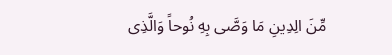مِّنَ الِدِينِ مَا وَصَّى بِهِ نُوحاً وَالَّذِى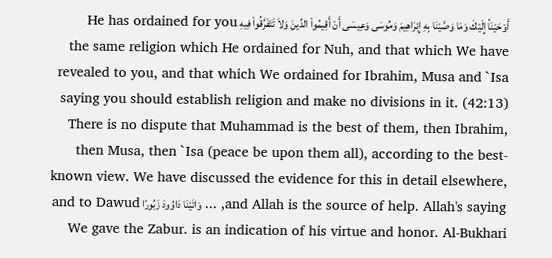أَوْحَيْنَأ إِلَيْكَ وَمَا وَصَّيْنَا بِهِ إِبْرَاهِيمَ وَمُوسَى وَعِيسَى أَنْ أَقِيمُواْ الدِّينَ وَلاَ تَتَفَرَّقُواْ فِيهِ He has ordained for you the same religion which He ordained for Nuh, and that which We have revealed to you, and that which We ordained for Ibrahim, Musa and `Isa saying you should establish religion and make no divisions in it. (42:13) There is no dispute that Muhammad is the best of them, then Ibrahim, then Musa, then `Isa (peace be upon them all), according to the best-known view. We have discussed the evidence for this in detail elsewhere, and Allah is the source of help. Allah's saying, ... وَاتَيْنَا دَاوُودَ زَبُورًا and to Dawud We gave the Zabur. is an indication of his virtue and honor. Al-Bukhari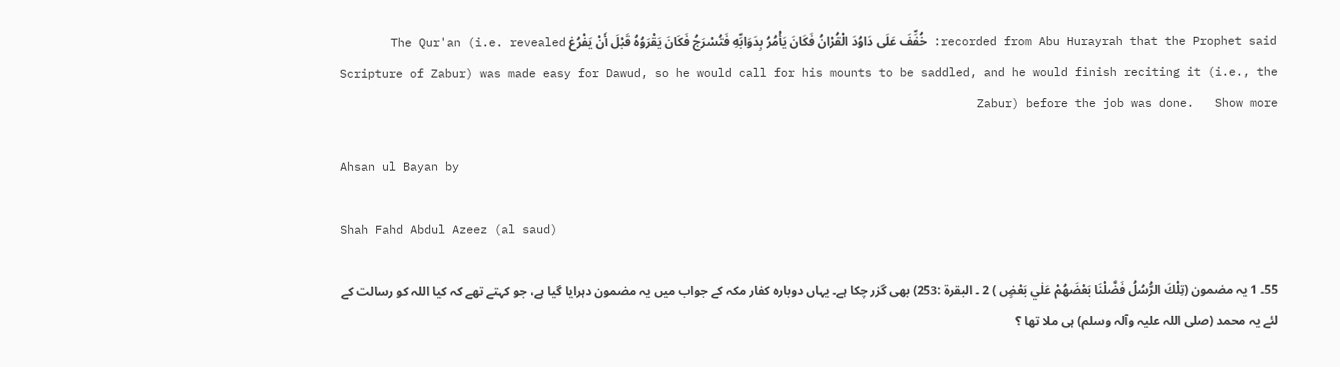recorded from Abu Hurayrah that the Prophet said: خُفِّفَ عَلَى دَاوُدَ الْقُرْانُ فَكَانَ يَأْمُرُ بِدَوَابِّهِ فَتُسْرَجُ فَكَانَ يَقْرَوُهُ قَبْلَ أَنْ يَفْرُغ The Qur'an (i.e. revealed Scripture of Zabur) was made easy for Dawud, so he would call for his mounts to be saddled, and he would finish reciting it (i.e., the Zabur) before the job was done.   Show more

Ahsan ul Bayan by

Shah Fahd Abdul Azeez (al saud)

55۔ 1 یہ مضمون (تِلْكَ الرُّسُلُ فَضَّلْنَا بَعْضَھُمْ عَلٰي بَعْضٍ ) 2 ۔ البقرۃ :253) بھی گزر چکا ہے۔ یہاں دوبارہ کفار مکہ کے جواب میں یہ مضمون دہرایا گیا ہے، جو کہتے تھے کہ کیا اللہ کو رسالت کے لئے یہ محمد (صلی اللہ علیہ وآلہ وسلم) ہی ملا تھا ؟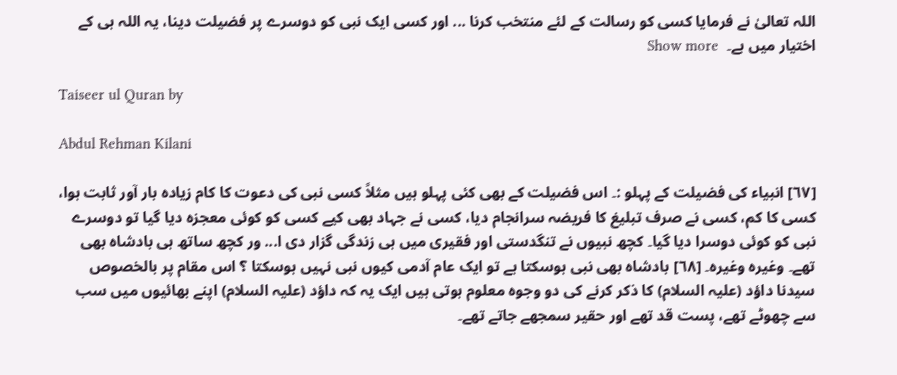اللہ تعالیٰ نے فرمایا کسی کو رسالت کے لئے منتخب کرنا ... اور کسی ایک نبی کو دوسرے پر فضیلت دینا، یہ اللہ ہی کے اختیار میں ہے۔  Show more

Taiseer ul Quran by

Abdul Rehman Kilani

[٦٧] انبیاء کی فضیلت کے پہلو :۔ اس فضیلت کے بھی کئی پہلو ہیں مثلاً کسی نبی کی دعوت کا کام زیادہ بار آور ثابت ہوا، کسی کا کم، کسی نے صرف تبلیغ کا فریضہ سرانجام دیا، کسی نے جہاد بھی کیے کسی کو کوئی معجزہ دیا گیا تو دوسرے نبی کو کوئی دوسرا دیا گیا۔ کچھ نبیوں نے تنگدستی اور فقیری میں ہی زندگی گزار دی ا... ور کچھ ساتھ ہی بادشاہ بھی تھے۔ وغیرہ وغیرہ۔ [٦٨] بادشاہ بھی نبی ہوسکتا ہے تو ایک عام آدمی کیوں نبی نہیں ہوسکتا ؟ اس مقام پر بالخصوص سیدنا داؤد (علیہ السلام) کا ذکر کرنے کی دو وجوہ معلوم ہوتی ہیں ایک یہ کہ داؤد (علیہ السلام) اپنے بھائیوں میں سب سے چھوٹے تھے، پست قد تھے اور حقیر سمجھے جاتے تھے۔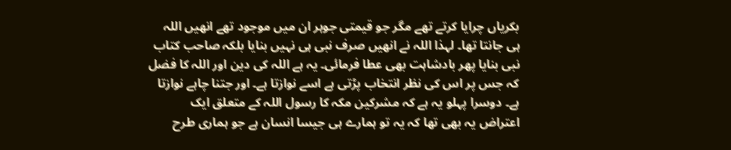بکریاں چرایا کرتے تھے مگر جو قیمتی جوہر ان میں موجود تھے انھیں اللہ ہی جانتا تھا۔ لہذا اللہ نے انھیں صرف نبی ہی نہیں بنایا بلکہ صاحب کتاب نبی بنایا پھر بادشاہت بھی عطا فرمائی۔ یہ ہے اللہ کی دین اور اللہ کا فضل کہ جس پر اس کی نظر انتخاب پڑتی ہے اسے نوازتا ہے۔ اور جتنا چاہے نوازتا ہے۔ دوسرا پہلو یہ ہے کہ مشرکین مکہ کا رسول اللہ کے متعلق ایک اعتراض یہ بھی تھا کہ یہ تو ہمارے ہی جیسا انسان ہے جو ہماری طرح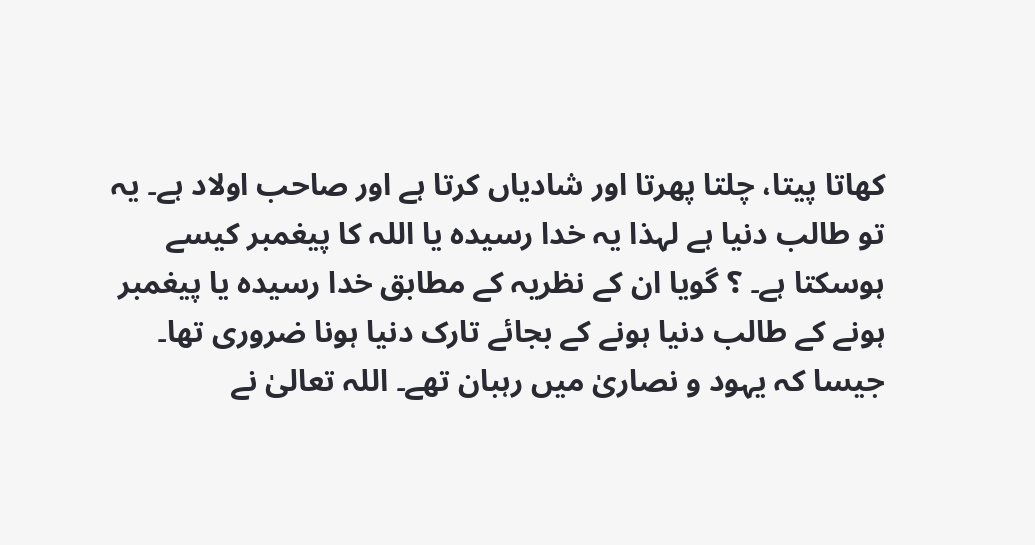کھاتا پیتا، چلتا پھرتا اور شادیاں کرتا ہے اور صاحب اولاد ہے۔ یہ تو طالب دنیا ہے لہذا یہ خدا رسیدہ یا اللہ کا پیغمبر کیسے ہوسکتا ہے۔ ؟ گویا ان کے نظریہ کے مطابق خدا رسیدہ یا پیغمبر ہونے کے طالب دنیا ہونے کے بجائے تارک دنیا ہونا ضروری تھا۔ جیسا کہ یہود و نصاریٰ میں رہبان تھے۔ اللہ تعالیٰ نے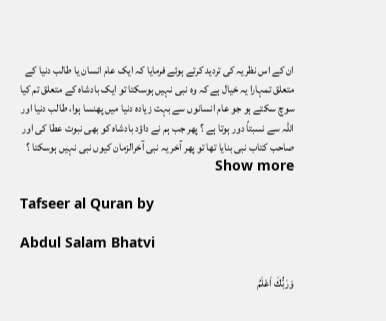ان کے اس نظریہ کی تردید کرتے ہوئے فرمایا کہ ایک عام انسان یا طالب دنیا کے متعلق تمہارا یہ خیال ہے کہ وہ نبی نہیں ہوسکتا تو ایک بادشاہ کے متعلق تم کیا سوچ سکتے ہو جو عام انسانوں سے بہت زیادہ دنیا میں پھنسا ہوا، طالب دنیا اور اللہ سے نسبتاً دور ہوتا ہے ؟ پھر جب ہم نے داؤد بادشاہ کو بھی نبوت عطا کی اور صاحب کتاب نبی بنایا تھا تو پھر آخر یہ نبی آخرالزمان کیوں نبی نہیں ہوسکتا ؟   Show more

Tafseer al Quran by

Abdul Salam Bhatvi

وَرَبُّكَ اَعْلَمُ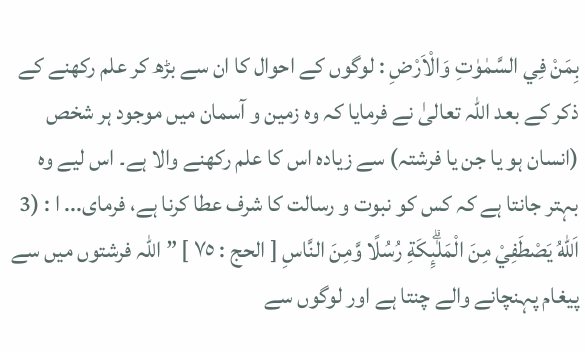بِمَنْ فِي السَّمٰوٰتِ وَالْاَرْضِ : لوگوں کے احوال کا ان سے بڑھ کر علم رکھنے کے ذکر کے بعد اللہ تعالیٰ نے فرمایا کہ وہ زمین و آسمان میں موجود ہر شخص (انسان ہو یا جن یا فرشتہ) سے زیادہ اس کا علم رکھنے والا ہے۔ اس لیے وہ بہتر جانتا ہے کہ کس کو نبوت و رسالت کا شرف عطا کرنا ہے، فرمای... ا : (3 اَللّٰهُ يَصْطَفِيْ مِنَ الْمَلٰۗىِٕكَةِ رُسُلًا وَّمِنَ النَّاسِ [ الحج : ٧٥ ] ” اللہ فرشتوں میں سے پیغام پہنچانے والے چنتا ہے اور لوگوں سے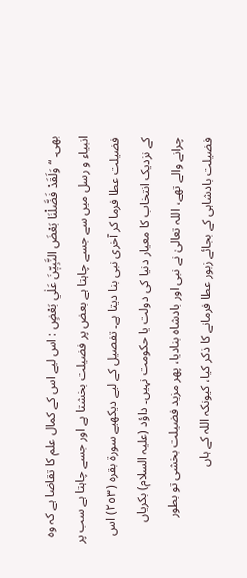بھی۔ “ وَلَقَدْ فَضَّلْنَا بَعْضَ النَّبِيّٖنَ عَلٰي بَعْضٍ : اس لیے اس کے کمال علم کا تقاضا ہے کہ وہ انبیاء و رسل میں سے جسے چاہتا ہے بعض پر فضیلت بخشتا ہے اور جسے چاہتا ہے سب پر فضیلت عطا فرما کر آخری نبی بنا دیتا ہے۔ تفصیل کے لیے دیکھیے سورة بقرہ (٢٥٣) اس کے نزدیک انتخاب کا معیار دنیا کی دولت یا حکومت نہیں۔ داؤد (علیہ السلام) بکریاں چرانے والے تھے، اللہ تعالیٰ نے نبی اور بادشاہ بنادیا، پھر مزید فضیلت بخشی تو بطور فضیلت بادشاہی کے بجائے زبور عطا فرمانے کا ذکر کیا، کیونکہ اللہ کے ہاں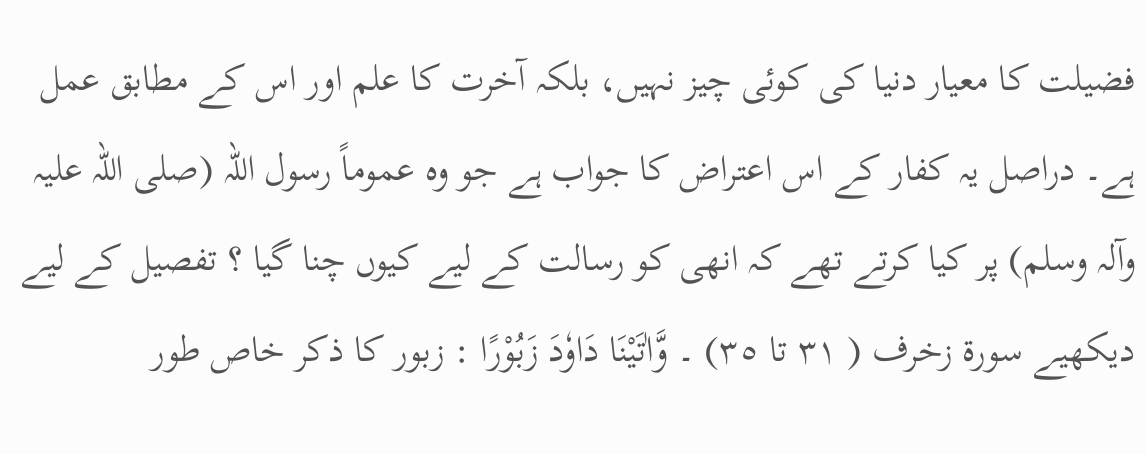فضیلت کا معیار دنیا کی کوئی چیز نہیں، بلکہ آخرت کا علم اور اس کے مطابق عمل ہے۔ دراصل یہ کفار کے اس اعتراض کا جواب ہے جو وہ عموماً رسول اللہ (صلی اللہ علیہ وآلہ وسلم) پر کیا کرتے تھے کہ انھی کو رسالت کے لیے کیوں چنا گیا ؟ تفصیل کے لیے دیکھیے سورة زخرف ( ٣١ تا ٣٥) ۔ وَّاٰتَيْنَا دَاوٗدَ زَبُوْرًا : زبور کا ذکر خاص طور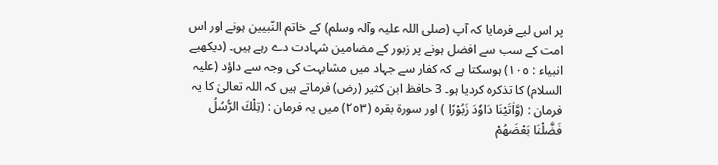پر اس لیے فرمایا کہ آپ (صلی اللہ علیہ وآلہ وسلم) کے خاتم النّبیین ہونے اور اس امت کے سب سے افضل ہونے پر زبور کے مضامین شہادت دے رہے ہیں۔ (دیکھیے انبیاء : ١٠٥) ہوسکتا ہے کہ کفار سے جہاد میں مشابہت کی وجہ سے داؤد (علیہ السلام) کا تذکرہ کردیا ہو۔ 3 حافظ ابن کثیر (رض) فرماتے ہیں کہ اللہ تعالیٰ کا یہ فرمان : (وَّاٰتَيْنَا دَاوٗدَ زَبُوْرًا ) اور سورة بقرہ (٢٥٣) میں یہ فرمان : (تِلْكَ الرُّسُلُ فَضَّلْنَا بَعْضَھُمْ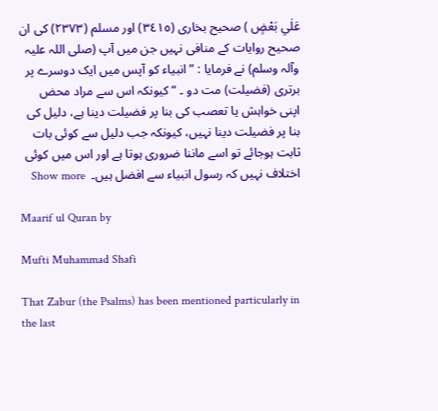عَلٰي بَعْضٍ ) صحیح بخاری (٣٤١٥) اور مسلم (٢٣٧٣) کی ان صحیح روایات کے منافی نہیں جن میں آپ (صلی اللہ علیہ وآلہ وسلم) نے فرمایا : ” انبیاء کو آپس میں ایک دوسرے پر برتری (فضیلت) مت دو ۔ “ کیونکہ اس سے مراد محض اپنی خواہش یا تعصب کی بنا پر فضیلت دینا ہے، دلیل کی بنا پر فضیلت دینا نہیں، کیونکہ جب دلیل سے کوئی بات ثابت ہوجائے تو اسے ماننا ضروری ہوتا ہے اور اس میں کوئی اختلاف نہیں کہ رسول انبیاء سے افضل ہیں۔  Show more

Maarif ul Quran by

Mufti Muhammad Shafi

That Zabur (the Psalms) has been mentioned particularly in the last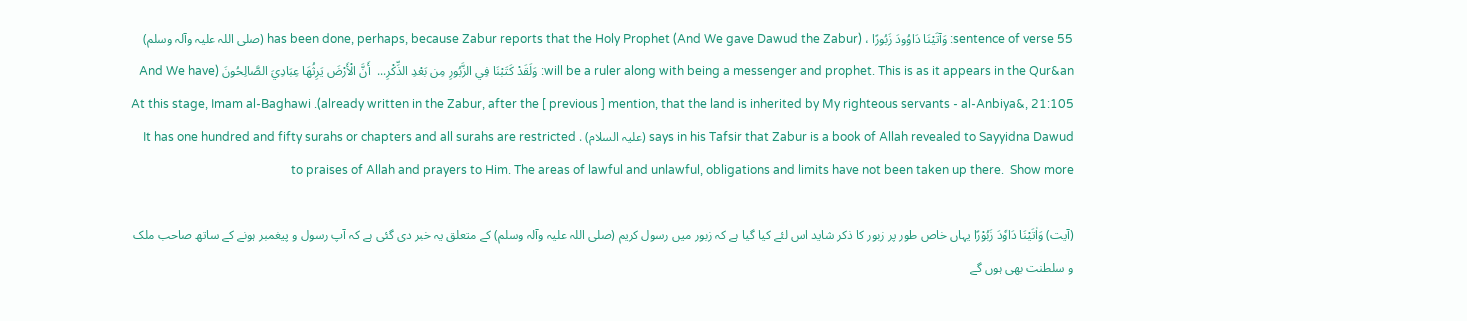sentence of verse 55: وَآتَيْنَا دَاوُودَ زَبُورً‌ا ، (And We gave Dawud the Zabur) has been done, perhaps, because Zabur reports that the Holy Prophet (صلی اللہ علیہ وآلہ وسلم) will be a ruler along with being a messenger and prophet. This is as it appears in the Qur&an: وَلَقَدْ كَتَبْنَا فِي الزَّبُورِ‌ مِن بَعْدِ الذِّكْرِ...  أَنَّ الْأَرْ‌ضَ يَرِ‌ثُهَا عِبَادِيَ الصَّالِحُونَ (And We have already written in the Zabur, after the [ previous ] mention, that the land is inherited by My righteous servants - al-Anbiya&, 21:105). At this stage, Imam al-Baghawi says in his Tafsir that Zabur is a book of Allah revealed to Sayyidna Dawud (علیہ السلام) . It has one hundred and fifty surahs or chapters and all surahs are restricted to praises of Allah and prayers to Him. The areas of lawful and unlawful, obligations and limits have not been taken up there.  Show more

(آیت) وَاٰتَيْنَا دَاوٗدَ زَبُوْرًا یہاں خاص طور پر زبور کا ذکر شاید اس لئے کیا گیا ہے کہ زبور میں رسول کریم (صلی اللہ علیہ وآلہ وسلم) کے متعلق یہ خبر دی گئی ہے کہ آپ رسول و پیغمبر ہونے کے ساتھ صاحب ملک و سلطنت بھی ہوں گے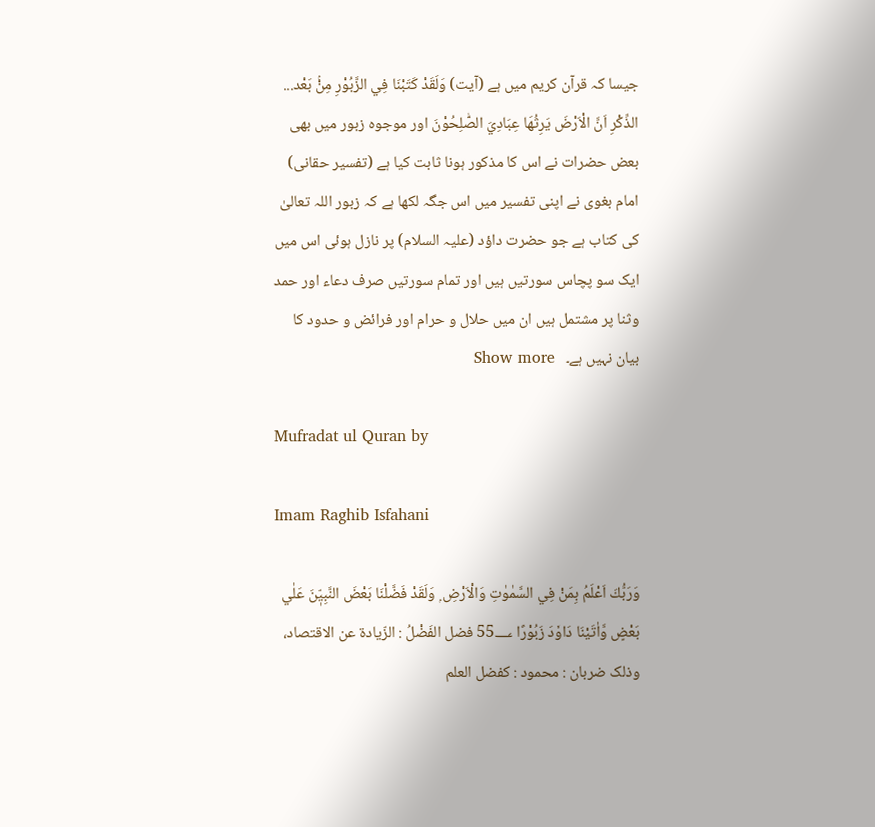جیسا کہ قرآن کریم میں ہے (آیت) وَلَقَدْ كَتَبْنَا فِي الزَّبُوْرِ مِنْۢ بَعْد... الذِّكْرِ اَنَّ الْاَرْضَ يَرِثُهَا عِبَادِيَ الصّٰلِحُوْنَ اور موجوہ زبور میں بھی بعض حضرات نے اس کا مذکور ہونا ثابت کیا ہے (تفسیر حقانی) امام بغوی نے اپنی تفسیر میں اس جگہ لکھا ہے کہ زبور اللہ تعالیٰ کی کتاب ہے جو حضرت داؤد (علیہ السلام) پر نازل ہوئی اس میں ایک سو پچاس سورتیں ہیں اور تمام سورتیں صرف دعاء اور حمد وثنا پر مشتمل ہیں ان میں حلال و حرام اور فرائض و حدود کا بیان نہیں ہے۔   Show more

Mufradat ul Quran by

Imam Raghib Isfahani

وَرَبُّكَ اَعْلَمُ بِمَنْ فِي السَّمٰوٰتِ وَالْاَرْضِ ۭ وَلَقَدْ فَضَّلْنَا بَعْضَ النَّبِيّٖنَ عَلٰي بَعْضٍ وَّاٰتَيْنَا دَاوٗدَ زَبُوْرًا 55؀ فضل الفَضْلُ : الزّيادة عن الاقتصاد، وذلک ضربان : محمود : کفضل العلم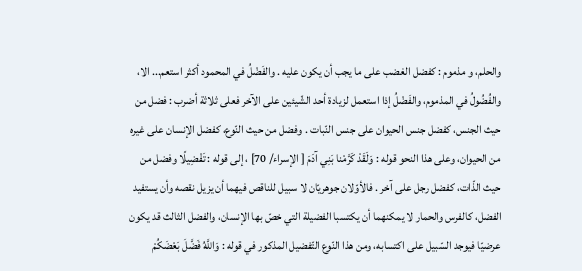والحلم، و مذموم : کفضل الغضب علی ما يجب أن يكون عليه . والفَضْلُ في المحمود أكثر استعم... الا، والفُضُولُ في المذموم، والفَضْلُ إذا استعمل لزیادة أحد الشّيئين علی الآخر فعلی ثلاثة أضرب : فضل من حيث الجنس، کفضل جنس الحیوان علی جنس النّبات . وفضل من حيث النّوع، کفضل الإنسان علی غيره من الحیوان، وعلی هذا النحو قوله : وَلَقَدْ كَرَّمْنا بَنِي آدَمَ [ الإسراء/ 70] ، إلى قوله : تَفْضِيلًا وفضل من حيث الذّات، کفضل رجل علی آخر . فالأوّلان جوهريّان لا سبیل للناقص فيهما أن يزيل نقصه وأن يستفید الفضل، کالفرس والحمار لا يمكنهما أن يکتسبا الفضیلة التي خصّ بها الإنسان، والفضل الثالث قد يكون عرضيّا فيوجد السّبيل علی اکتسابه، ومن هذا النّوع التّفضیل المذکور في قوله : وَاللَّهُ فَضَّلَ بَعْضَكُمْ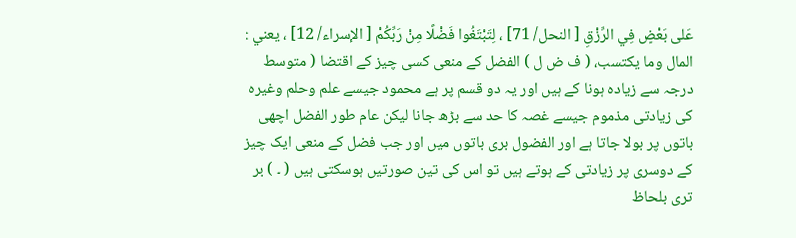عَلى بَعْضٍ فِي الرِّزْقِ [ النحل/ 71] ، لِتَبْتَغُوا فَضْلًا مِنْ رَبِّكُمْ [ الإسراء/ 12] ، يعني : المال وما يکتسب، ( ف ض ل ) الفضل کے منعی کسی چیز کے اقتضا ( متوسط درجہ سے زیادہ ہونا کے ہیں اور یہ دو قسم پر ہے محمود جیسے علم وحلم وغیرہ کی زیادتی مذموم جیسے غصہ کا حد سے بڑھ جانا لیکن عام طور الفضل اچھی باتوں پر بولا جاتا ہے اور الفضول بری باتوں میں اور جب فضل کے منعی ایک چیز کے دوسری پر زیادتی کے ہوتے ہیں تو اس کی تین صورتیں ہوسکتی ہیں ( ۔ ) بر تری بلحاظ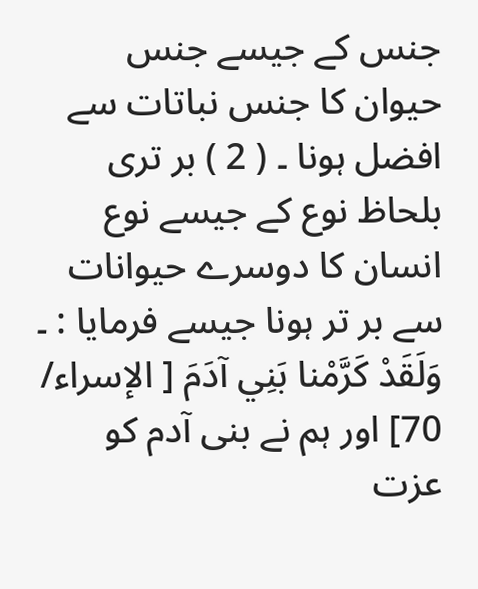جنس کے جیسے جنس حیوان کا جنس نباتات سے افضل ہونا ۔ ( 2 ) بر تری بلحاظ نوع کے جیسے نوع انسان کا دوسرے حیوانات سے بر تر ہونا جیسے فرمایا : ۔ وَلَقَدْ كَرَّمْنا بَنِي آدَمَ [ الإسراء/ 70] اور ہم نے بنی آدم کو عزت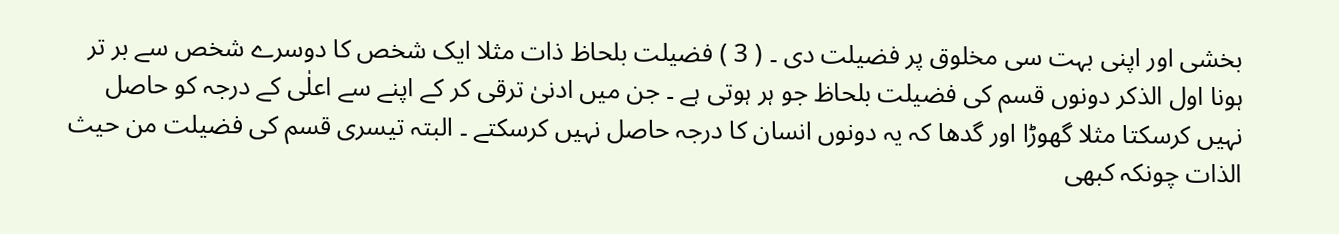بخشی اور اپنی بہت سی مخلوق پر فضیلت دی ۔ ( 3 ) فضیلت بلحاظ ذات مثلا ایک شخص کا دوسرے شخص سے بر تر ہونا اول الذکر دونوں قسم کی فضیلت بلحاظ جو ہر ہوتی ہے ۔ جن میں ادنیٰ ترقی کر کے اپنے سے اعلٰی کے درجہ کو حاصل نہیں کرسکتا مثلا گھوڑا اور گدھا کہ یہ دونوں انسان کا درجہ حاصل نہیں کرسکتے ۔ البتہ تیسری قسم کی فضیلت من حیث الذات چونکہ کبھی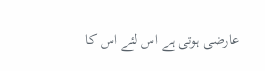عارضی ہوتی ہے اس لئے اس کا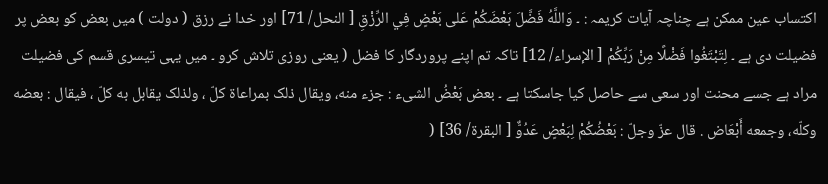اکتساب عین ممکن ہے چناچہ آیات کریمہ : ۔ وَاللَّهُ فَضَّلَ بَعْضَكُمْ عَلى بَعْضٍ فِي الرِّزْقِ [ النحل/ 71] اور خدا نے رزق ( دولت ) میں بعض کو بعض پر فضیلت دی ہے ۔ لِتَبْتَغُوا فَضْلًا مِنْ رَبِّكُمْ [ الإسراء/ 12] تاکہ تم اپنے پروردگار کا فضل ( یعنی روزی تلاش کرو ۔ میں یہی تیسری قسم کی فضیلت مراد ہے جسے محنت اور سعی سے حاصل کیا جاسکتا ہے ۔ بعض بَعْضُ الشیء : جزء منه، ويقال ذلک بمراعاة كلّ ، ولذلک يقابل به كلّ ، فيقال : بعضه وكلّه، وجمعه أَبْعَاض . قال عزّ وجلّ : بَعْضُكُمْ لِبَعْضٍ عَدُوٌّ [ البقرة/ 36] (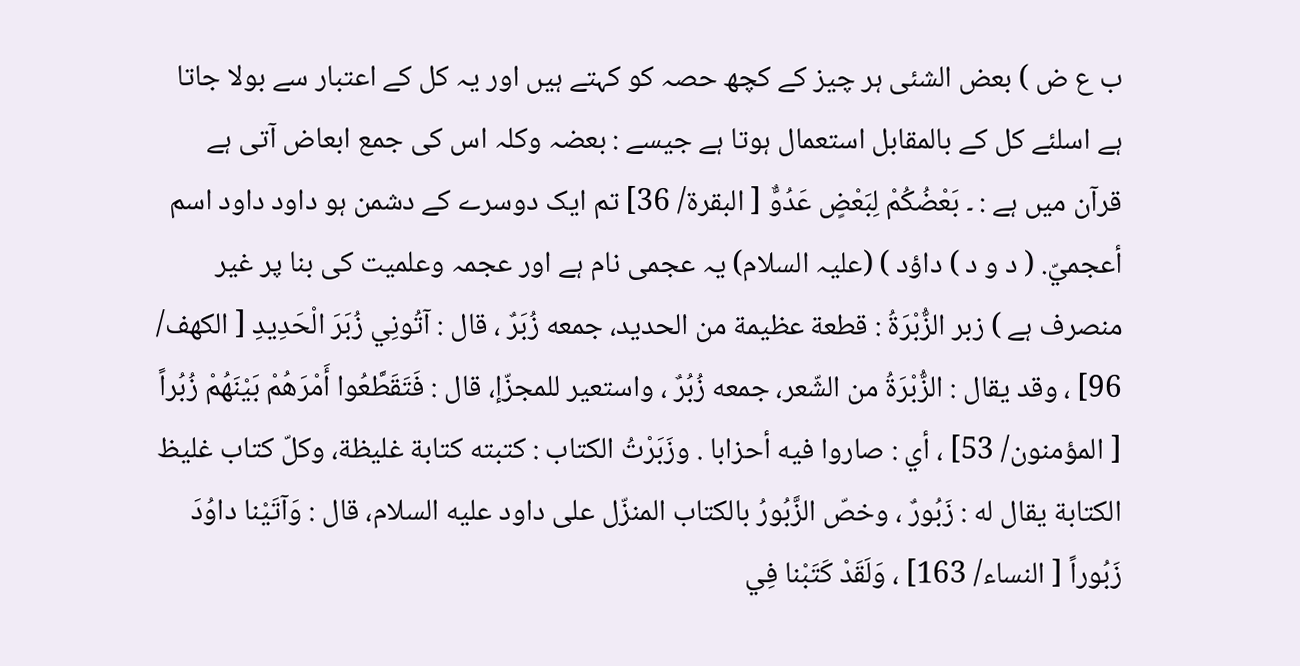ب ع ض ) بعض الشئی ہر چیز کے کچھ حصہ کو کہتے ہیں اور یہ کل کے اعتبار سے بولا جاتا ہے اسلئے کل کے بالمقابل استعمال ہوتا ہے جیسے : بعضہ وکلہ اس کی جمع ابعاض آتی ہے قرآن میں ہے : ۔ بَعْضُكُمْ لِبَعْضٍ عَدُوٌّ [ البقرة/ 36] تم ایک دوسرے کے دشمن ہو داود داود اسم أعجميّ. ( د و د ) داؤد ) (علیہ السلام) یہ عجمی نام ہے اور عجمہ وعلمیت کی بنا پر غیر منصرف ہے ) زبر الزُّبْرَةُ : قطعة عظیمة من الحدید، جمعه زُبَرٌ ، قال : آتُونِي زُبَرَ الْحَدِيدِ [ الكهف/ 96] ، وقد يقال : الزُّبْرَةُ من الشّعر، جمعه زُبُرٌ ، واستعیر للمجزّإ، قال : فَتَقَطَّعُوا أَمْرَهُمْ بَيْنَهُمْ زُبُراً [ المؤمنون/ 53] ، أي : صاروا فيه أحزابا . وزَبَرْتُ الکتاب : کتبته کتابة غلیظة، وكلّ کتاب غلیظ الکتابة يقال له : زَبُورٌ ، وخصّ الزَّبُورُ بالکتاب المنزّل علی داود عليه السلام، قال : وَآتَيْنا داوُدَ زَبُوراً [ النساء/ 163] ، وَلَقَدْ كَتَبْنا فِي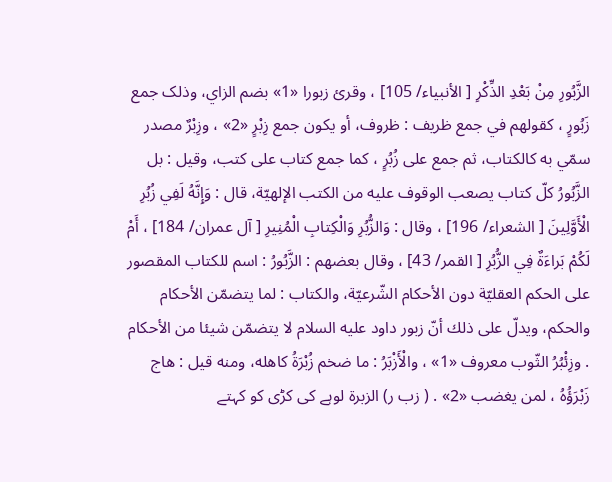الزَّبُورِ مِنْ بَعْدِ الذِّكْرِ [ الأنبیاء/ 105] ، وقرئ زبورا «1» بضم الزاي، وذلک جمع زَبُورٍ ، کقولهم في جمع ظریف : ظروف، أو يكون جمع زِبْرٍ «2» ، وزِبْرٌ مصدر سمّي به کالکتاب، ثم جمع علی زُبُرٍ ، كما جمع کتاب علی كتب، وقیل : بل الزَّبُورُ كلّ کتاب يصعب الوقوف عليه من الکتب الإلهيّة، قال : وَإِنَّهُ لَفِي زُبُرِ الْأَوَّلِينَ [ الشعراء/ 196] ، وقال : وَالزُّبُرِ وَالْكِتابِ الْمُنِيرِ [ آل عمران/ 184] ، أَمْ لَكُمْ بَراءَةٌ فِي الزُّبُرِ [ القمر/ 43] ، وقال بعضهم : الزَّبُورُ : اسم للکتاب المقصور علی الحکم العقليّة دون الأحكام الشّرعيّة، والکتاب : لما يتضمّن الأحكام والحکم، ويدلّ علی ذلك أنّ زبور داود عليه السلام لا يتضمّن شيئا من الأحكام . وزِئْبُرُ الثّوب معروف «1» ، والْأَزْبَرُ : ما ضخم زُبْرَةُ كاهله، ومنه قيل : هاج زَبْرَؤُهُ ، لمن يغضب «2» . ( زب ر) الزبرۃ لوہے کی کڑی کو کہتے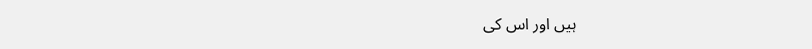ہیں اور اس کی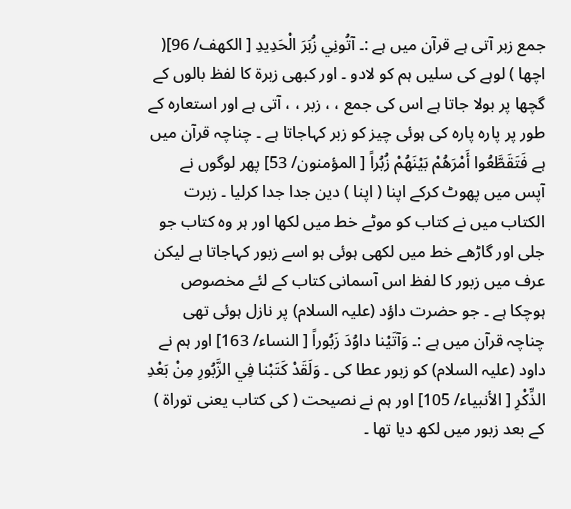جمع زبر آتی ہے قرآن میں ہے :۔ آتُونِي زُبَرَ الْحَدِيدِ [ الكهف/ 96]( اچھا ) لوہے کی سلیں ہم کو لادو ۔ اور کبھی زبرۃ کا لفظ بالوں کے گچھا پر بولا جاتا ہے اس کی جمع ، ، زبر ، ، آتی ہے اور استعارہ کے طور پر پارہ پارہ کی ہوئی چیز کو زبر کہاجاتا ہے ۔ چناچہ قرآن میں ہے فَتَقَطَّعُوا أَمْرَهُمْ بَيْنَهُمْ زُبُراً [ المؤمنون/ 53] پھر لوگوں نے آپس میں پھوٹ کرکے اپنا ( اپنا ) دین جدا جدا کرلیا ۔ زبرت الکتاب میں نے کتاب کو موٹے خط میں لکھا اور ہر وہ کتاب جو جلی اور گاڑھے خط میں لکھی ہوئی ہو اسے زبور کہاجاتا ہے لیکن عرف میں زبور کا لفظ اس آسمانی کتاب کے لئے مخصوص ہوچکا ہے ۔ جو حضرت داؤد (علیہ السلام) پر نازل ہوئی تھی چناچہ قرآن میں ہے :۔ وَآتَيْنا داوُدَ زَبُوراً [ النساء/ 163] اور ہم نے داود (علیہ السلام) کو زبور عطا کی ۔ وَلَقَدْ كَتَبْنا فِي الزَّبُورِ مِنْ بَعْدِ الذِّكْرِ [ الأنبیاء/ 105] اور ہم نے نصیحت ( کی کتاب یعنی توراۃ ) کے بعد زبور میں لکھ دیا تھا ۔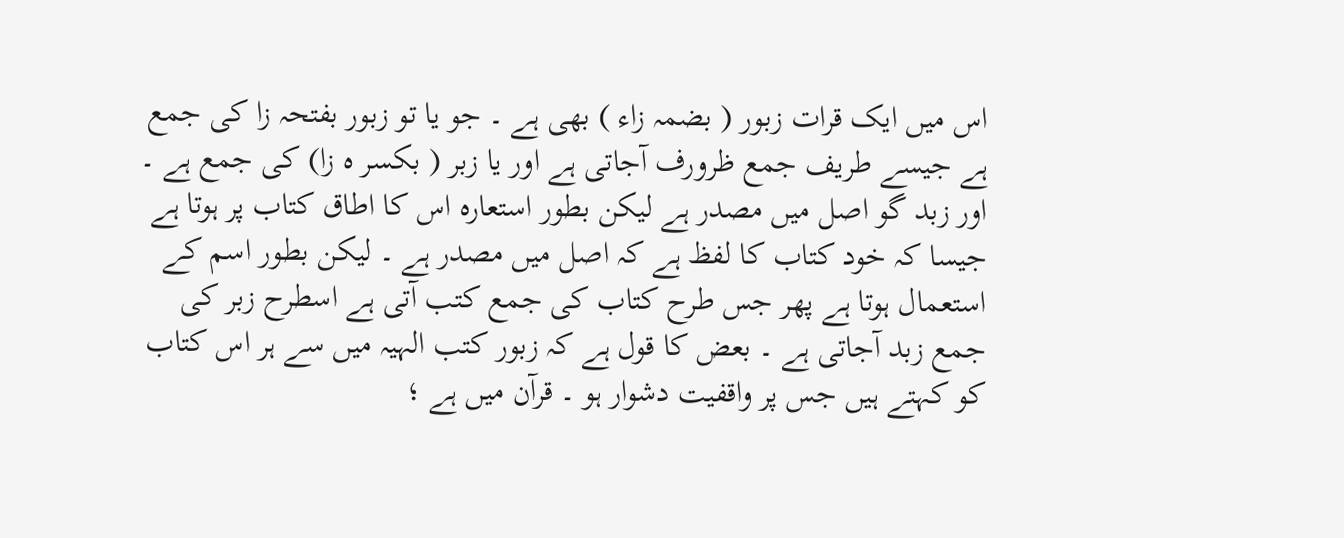اس میں ایک قرات زبور ( بضمہ زاء ) بھی ہے ۔ جو یا تو زبور بفتحہ زا کی جمع ہے جیسے طریف جمع ظرورف آجاتی ہے اور یا زبر ( بکسر ہ زا) کی جمع ہے ۔ اور زبد گو اصل میں مصدر ہے لیکن بطور استعارہ اس کا اطاق کتاب پر ہوتا ہے جیسا کہ خود کتاب کا لفظ ہے کہ اصل میں مصدر ہے ۔ لیکن بطور اسم کے استعمال ہوتا ہے پھر جس طرح کتاب کی جمع کتب آتی ہے اسطرح زبر کی جمع زبد آجاتی ہے ۔ بعض کا قول ہے کہ زبور کتب الہیہ میں سے ہر اس کتاب کو کہتے ہیں جس پر واقفیت دشوار ہو ۔ قرآن میں ہے ؛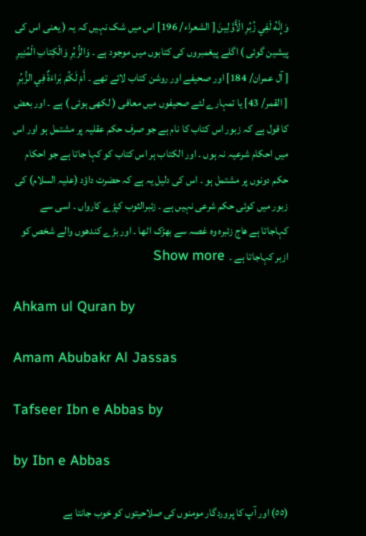وَإِنَّهُ لَفِي زُبُرِ الْأَوَّلِينَ [ الشعراء/ 196] اس میں شک نہیں کہ یہ ( یعنی اس کی پیشین گوئی ) اگلے پیغمبروں کی کتابوں میں موجود ہے ۔ وَالزُّبُرِ وَالْكِتابِ الْمُنِيرِ [ آل عمران/ 184] اور صحیفے اور روشن کتاب لائے تھے ۔ أَمْ لَكُمْ بَراءَةٌ فِي الزُّبُرِ [ القمر/ 43] یا تمہارے لئے صحیفوں میں معافی ( لکھی ہوئی ) ہے ۔ اور بعض کا قول ہے کہ زبور اس کتاب کا نام ہے جو صرف حکم عقلیہ پر مشتمل ہو اور اس میں احکام شرعیہ نہ ہوں ۔ اور الکتاب ہر اس کتاب کو کہا جاتا ہے جو احکام حکم دونوں پر مشتمل ہو ۔ اس کی دلیل یہ ہے کہ حضرت داؤد (علیہ السلام) کی زبور میں کوئی حکم شرعی نہیں ہے ۔ زئبرالثوب کپڑے کارواں ۔ اسی سے کہاجاتا ہے ھاج زئبرہ وہ غصہ سے بھڑک اٹھا ۔ اور بڑے کندھوں والے شخص کو ازبر کہاجاتا ہے ۔  Show more

Ahkam ul Quran by

Amam Abubakr Al Jassas

Tafseer Ibn e Abbas by

by Ibn e Abbas

(٥٥) اور آپ کا پروردگار مومنوں کی صلاحیتوں کو خوب جانتا ہے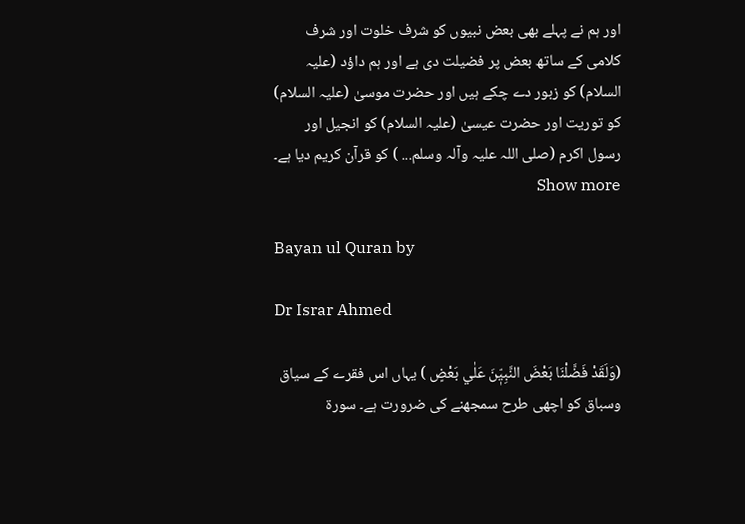اور ہم نے پہلے بھی بعض نبیوں کو شرف خلوت اور شرف کلامی کے ساتھ بعض پر فضیلت دی ہے اور ہم داؤد (علیہ السلام) کو زبور دے چکے ہیں اور حضرت موسیٰ (علیہ السلام) کو توریت اور حضرت عیسیٰ (علیہ السلام) کو انجیل اور رسول اکرم (صلی اللہ علیہ وآلہ وسلم... ) کو قرآن کریم دیا ہے۔  Show more

Bayan ul Quran by

Dr Israr Ahmed

(وَلَقَدْ فَضَّلْنَا بَعْضَ النَّبِيّٖنَ عَلٰي بَعْضٍ ) یہاں اس فقرے کے سیاق وسباق کو اچھی طرح سمجھنے کی ضرورت ہے۔ سورة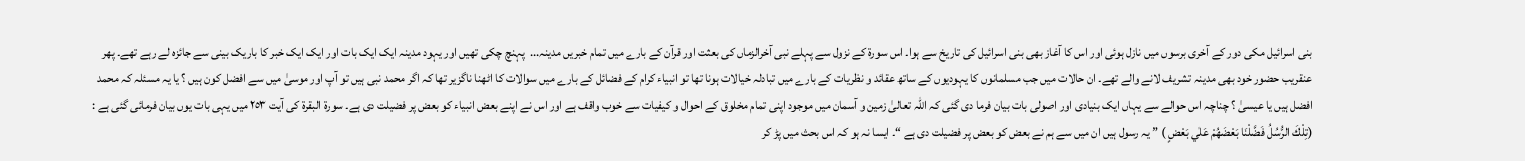بنی اسرائیل مکی دور کے آخری برسوں میں نازل ہوئی اور اس کا آغاز بھی بنی اسرائیل کی تاریخ سے ہوا۔ اس سورة کے نزول سے پہلے نبی آخرالزماں کی بعثت اور قرآن کے بارے میں تمام خبریں مدینہ...  پہنچ چکی تھیں اور یہود مدینہ ایک ایک بات اور ایک ایک خبر کا باریک بینی سے جائزہ لے رہے تھے۔ پھر عنقریب حضور خود بھی مدینہ تشریف لانے والے تھے۔ ان حالات میں جب مسلمانوں کا یہودیوں کے ساتھ عقائد و نظریات کے بارے میں تبادلہ خیالات ہونا تھا تو انبیاء کرام کے فضائل کے بارے میں سوالات کا اٹھنا ناگزیر تھا کہ اگر محمد نبی ہیں تو آپ اور موسیٰ میں سے افضل کون ہیں ؟ یا یہ مسئلہ کہ محمد افضل ہیں یا عیسیٰ ؟ چناچہ اس حوالے سے یہاں ایک بنیادی اور اصولی بات بیان فرما دی گئی کہ اللہ تعالیٰ زمین و آسمان میں موجود اپنی تمام مخلوق کے احوال و کیفیات سے خوب واقف ہے اور اس نے اپنے بعض انبیاء کو بعض پر فضیلت دی ہے۔ سورة البقرۃ کی آیت ٢٥٣ میں یہی بات یوں بیان فرمائی گئی ہے : (تِلْكَ الرُّسُلُ فَضَّلْنَا بَعْضَھُمْ عَلٰي بَعْضٍ ) ” یہ رسول ہیں ان میں سے ہم نے بعض کو بعض پر فضیلت دی ہے “۔ ایسا نہ ہو کہ اس بحث میں پڑ کر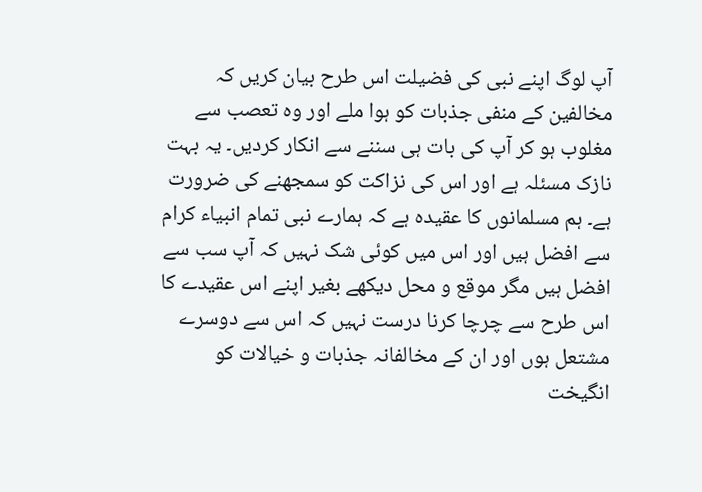آپ لوگ اپنے نبی کی فضیلت اس طرح بیان کریں کہ مخالفین کے منفی جذبات کو ہوا ملے اور وہ تعصب سے مغلوب ہو کر آپ کی بات ہی سننے سے انکار کردیں۔ یہ بہت نازک مسئلہ ہے اور اس کی نزاکت کو سمجھنے کی ضرورت ہے۔ ہم مسلمانوں کا عقیدہ ہے کہ ہمارے نبی تمام انبیاء کرام سے افضل ہیں اور اس میں کوئی شک نہیں کہ آپ سب سے افضل ہیں مگر موقع و محل دیکھے بغیر اپنے اس عقیدے کا اس طرح سے چرچا کرنا درست نہیں کہ اس سے دوسرے مشتعل ہوں اور ان کے مخالفانہ جذبات و خیالات کو انگیخت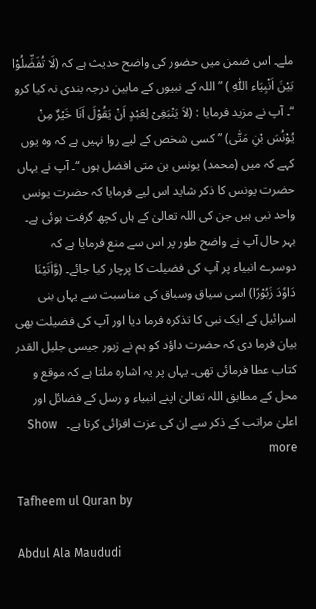ملے۔ اس ضمن میں حضور کی واضح حدیث ہے کہ (لَا تُفَضِّلُوْا بَیْنَ اَنْبِیَاء اللّٰہِ ) ” اللہ کے نبیوں کے مابین درجہ بندی نہ کیا کرو “۔ آپ نے مزید فرمایا : (لاَ یَنْبَغِیْ لِعَبْدٍ اَنْ یَقُوْلَ اَنَا خَیْرٌ مِنْ یُوْنُسَ بْنِ مَتّٰی) ” کسی شخص کے لیے روا نہیں ہے کہ وہ یوں کہے کہ میں (محمد) یونس بن متی افضل ہوں “۔ آپ نے یہاں حضرت یونس کا ذکر شاید اس لیے فرمایا کہ حضرت یونس واحد نبی ہیں جن کی اللہ تعالیٰ کے ہاں کچھ گرفت ہوئی ہے۔ بہر حال آپ نے واضح طور پر اس سے منع فرمایا ہے کہ دوسرے انبیاء پر آپ کی فضیلت کا پرچار کیا جائے۔ (وَّاٰتَيْنَا دَاوٗدَ زَبُوْرًا) اسی سیاق وسباق کی مناسبت سے یہاں بنی اسرائیل کے ایک نبی کا تذکرہ فرما دیا اور آپ کی فضیلت بھی بیان فرما دی کہ حضرت داؤد کو ہم نے زبور جیسی جلیل القدر کتاب عطا فرمائی تھی۔ یہاں پر یہ اشارہ ملتا ہے کہ موقع و محل کے مطابق اللہ تعالیٰ اپنے انبیاء و رسل کے فضائل اور اعلیٰ مراتب کے ذکر سے ان کی عزت افزائی کرتا ہے۔   Show more

Tafheem ul Quran by

Abdul Ala Maududi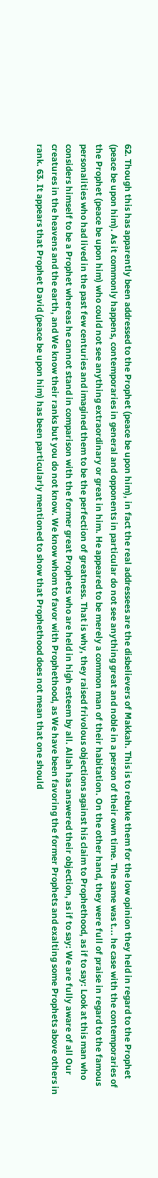62. Though this has apparently been addressed to the Prophet (peace be upon him), in fact the real addressees are the disbelievers of Makkah. This is to rebuke them for the low opinion they held in regard to the Prophet (peace be upon him). As it commonly happens, contemporaries in general and opponents in particular do not see anything great and noble in a person of their own time. The same was t... he case with the contemporaries of the Prophet (peace be upon him) who could not see anything extraordinary or great in him. He appeared to be merely a common man of their habitation. On the other hand, they were full of praise in regard to the famous personalities who had lived in the past few centuries and imagined them to be the perfection of greatness. That is why, they raised frivolous objections against his claim to Prophethood, as if to say: Look at this man who considers himself to be a Prophet whereas he cannot stand in comparison with the former great Prophets who are held in high esteem by all. Allah has answered their objection, as if to say: We are fully aware of all Our creatures in the heavens and the earth, and We know their ranks but you do not know. We know whom to favor with Prophethood, as We have been favoring the former Prophets and exalting some Prophets above others in rank. 63. It appears that Prophet David (peace be upon him) has been particularly mentioned to show that Prophethood does not mean that one should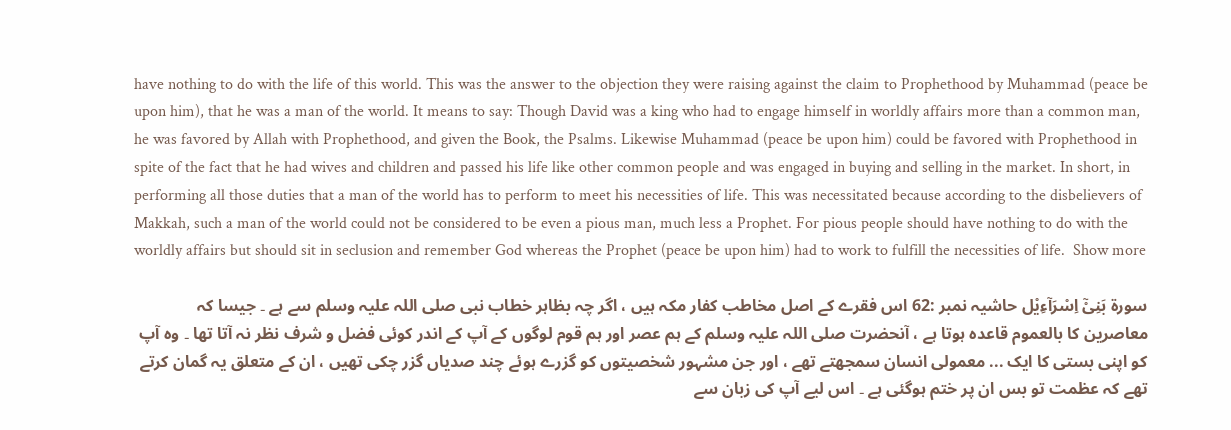have nothing to do with the life of this world. This was the answer to the objection they were raising against the claim to Prophethood by Muhammad (peace be upon him), that he was a man of the world. It means to say: Though David was a king who had to engage himself in worldly affairs more than a common man, he was favored by Allah with Prophethood, and given the Book, the Psalms. Likewise Muhammad (peace be upon him) could be favored with Prophethood in spite of the fact that he had wives and children and passed his life like other common people and was engaged in buying and selling in the market. In short, in performing all those duties that a man of the world has to perform to meet his necessities of life. This was necessitated because according to the disbelievers of Makkah, such a man of the world could not be considered to be even a pious man, much less a Prophet. For pious people should have nothing to do with the worldly affairs but should sit in seclusion and remember God whereas the Prophet (peace be upon him) had to work to fulfill the necessities of life.  Show more

سورة بَنِیْۤ اِسْرَآءِیْل حاشیہ نمبر :62 اس فقرے کے اصل مخاطب کفار مکہ ہیں ، اگر چہ بظاہر خطاب نبی صلی اللہ علیہ وسلم سے ہے ۔ جیسا کہ معاصرین کا بالعموم قاعدہ ہوتا ہے ، آنحضرت صلی اللہ علیہ وسلم کے ہم عصر اور ہم قوم لوگوں کے آپ کے اندر کوئی فضل و شرف نظر نہ آتا تھا ۔ وہ آپ کو اپنی بستی کا ایک ... معمولی انسان سمجھتے تھے ، اور جن مشہور شخصیتوں کو گزرے ہوئے چند صدیاں گزر چکی تھیں ، ان کے متعلق یہ گمان کرتے تھے کہ عظمت تو بس ان پر ختم ہوگئی ہے ۔ اس لیے آپ کی زبان سے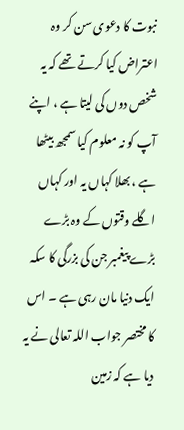نبوت کا دعوی سن کر وہ اعتراض کیا کرتے تھے کہ یہ شخص دوں کی لیتا ہے ، اپنے آپ کو نہ معلوم کیا سمجھ بیٹھا ہے ، بھلا کہاں یہ اور کہاں اگلے وقتوں کے وہ بڑے بڑے پیغمبر جن کی بزرگی کا سکہ ایک دنیا مان رہی ہے ۔ اس کا مختصر جواب اللہ تعالی نے یہ دیا ہے کہ زمین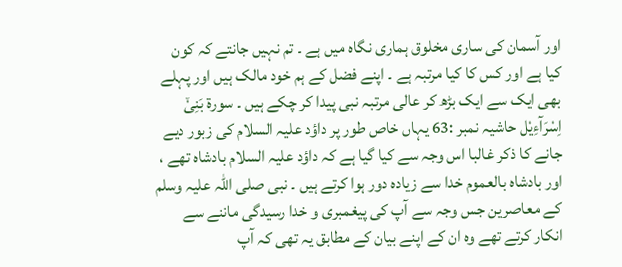اور آسمان کی ساری مخلوق ہماری نگاہ میں ہے ۔ تم نہیں جانتے کہ کون کیا ہے اور کس کا کیا مرتبہ ہے ۔ اپنے فضل کے ہم خود مالک ہیں اور پہلے بھی ایک سے ایک بڑھ کر عالی مرتبہ نبی پیدا کر چکے ہیں ۔ سورة بَنِیْۤ اِسْرَآءِیْل حاشیہ نمبر :63 یہاں خاص طور پر داؤد علیہ السلام کی زبور دیے جانے کا ذکر غالبا اس وجہ سے کیا گیا ہے کہ داؤد علیہ السلام بادشاہ تھے ، اور بادشاہ بالعموم خدا سے زیادہ دور ہوا کرتے ہیں ۔ نبی صلی اللہ علیہ وسلم کے معاصرین جس وجہ سے آپ کی پیغمبری و خدا رسیدگی ماننے سے انکار کرتے تھے وہ ان کے اپنے بیان کے مطابق یہ تھی کہ آپ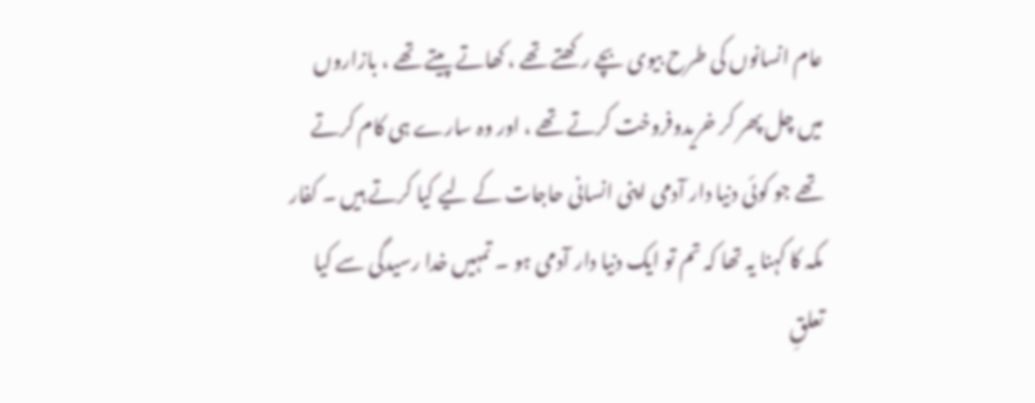عام انسانوں کی طرح بیوی بچے رکھتے تھے ، کھاتے پیتے تھے ، بازاروں میں چل پھر کر خریدوفروخت کرتے تھے ، اور وہ سارے ہی کام کرتے تھے جو کوئی دنیا دار آدمی اپنی انسانی حاجات کے لیے کیا کرتے ہیں ۔ کفار مکہ کا کہنا یہ تھا کہ تم تو ایک دنیا دار آدمی ہو ۔ تمہیں خدا رسیدگی سے کیا تعلقِ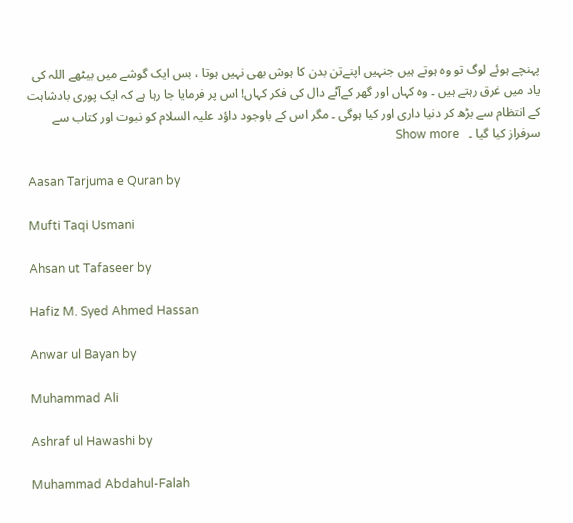پہنچے ہوئے لوگ تو وہ ہوتے ہیں جنہیں اپنےتن بدن کا ہوش بھی نہیں ہوتا ، بس ایک گوشے میں بیٹھے اللہ کی یاد میں غرق رہتے ہیں ۔ وہ کہاں اور گھر کےآٹے دال کی فکر کہاں! اس پر فرمایا جا رہا ہے کہ ایک پوری بادشاہت کے انتظام سے بڑھ کر دنیا داری اور کیا ہوگی ۔ مگر اس کے باوجود داؤد علیہ السلام کو نبوت اور کتاب سے سرفراز کیا گیا ۔   Show more

Aasan Tarjuma e Quran by

Mufti Taqi Usmani

Ahsan ut Tafaseer by

Hafiz M. Syed Ahmed Hassan

Anwar ul Bayan by

Muhammad Ali

Ashraf ul Hawashi by

Muhammad Abdahul-Falah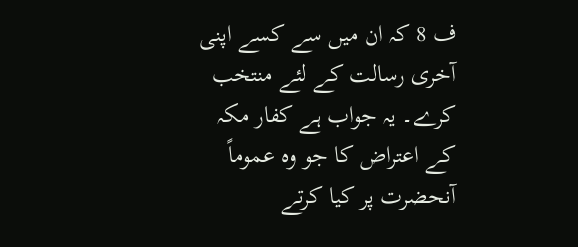ف 8 کہ ان میں سے کسے اپنی آخری رسالت کے لئے منتخب کرے۔ یہ جواب ہے کفار مکہ کے اعتراض کا جو وہ عموماً آنحضرت پر کیا کرتے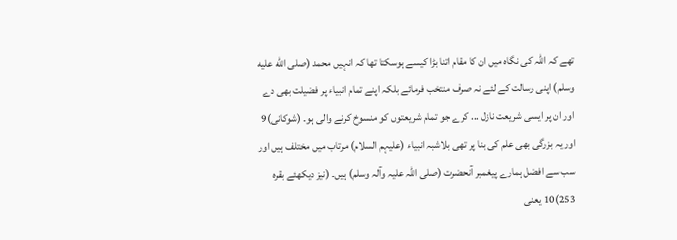تھے کہ اللہ کی نگاہ میں ان کا مقام اتنا بڑا کیسے ہوسکتا تھا کہ انہیں محمد (صلى الله عليه وسلم) اپنی رسالت کے لئے نہ صرف منتخب فرمائے بلکہ اپنے تمام انبیاء پر فضیلت بھی دے اور ان پر ایسی شریعت نازل ... کرے جو تمام شریعتوں کو منسوخ کرنے والی ہو۔ (شوکانی)9 اور یہ بزرگی بھی علم کی بنا پر تھی بلاشبہ انبیاء (علیہم السلام) مرتاب میں مختلف ہیں اور سب سے افضل ہمارے پیغمبر آنحضرت (صلی اللہ علیہ وآلہ وسلم) ہیں۔ (نیز دیکھئے بقرہ 253)10 یعنی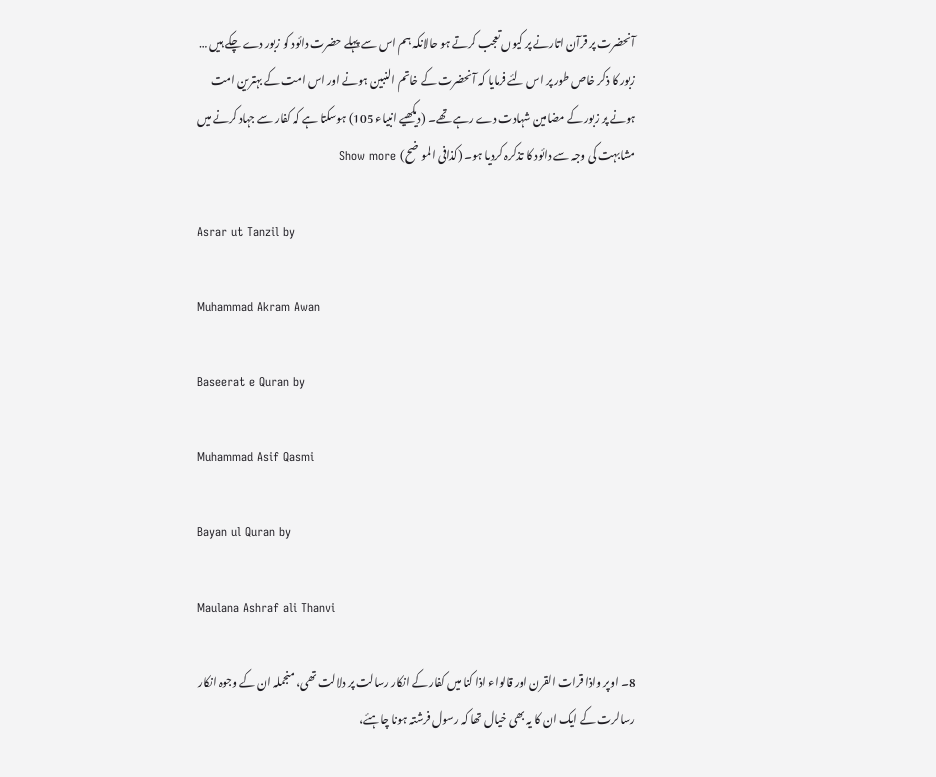آنحضرت پر قرآن اتارنے پر کیوں تعجب کرتے ہو حالانکہ ہم اس سے پہلے حضرت دائود کو زبور دے چکے ہیں … زبور کا ذکر خاص طور پر اس لئے فرمایا کہ آنحضرت کے خاتم النبین ہونے اور اس امت کے بہترین امت ہونے پر زبور کے مضامین شہادت دے رہے تھے۔ (دیکھیے انبیاء 105) ہوسکتا ہے کہ کفار سے جہاد کرنے میں مشابہت کی وجہ سے دائود کا تذکرہ کردیا ہو۔ (کذافی الموضح)  Show more

Asrar ut Tanzil by

Muhammad Akram Awan

Baseerat e Quran by

Muhammad Asif Qasmi

Bayan ul Quran by

Maulana Ashraf ali Thanvi

8۔ اوپر واذا قرات القرن اور قالواء اذا کنا میں کفار کے انکار رسالت پر دلالت تھی، منجملہ ان کے وجوہ انکار رسالرت کے ایک ان کا یہ بھی خیال تھا کہ رسول فرشتہ ہونا چاہئے،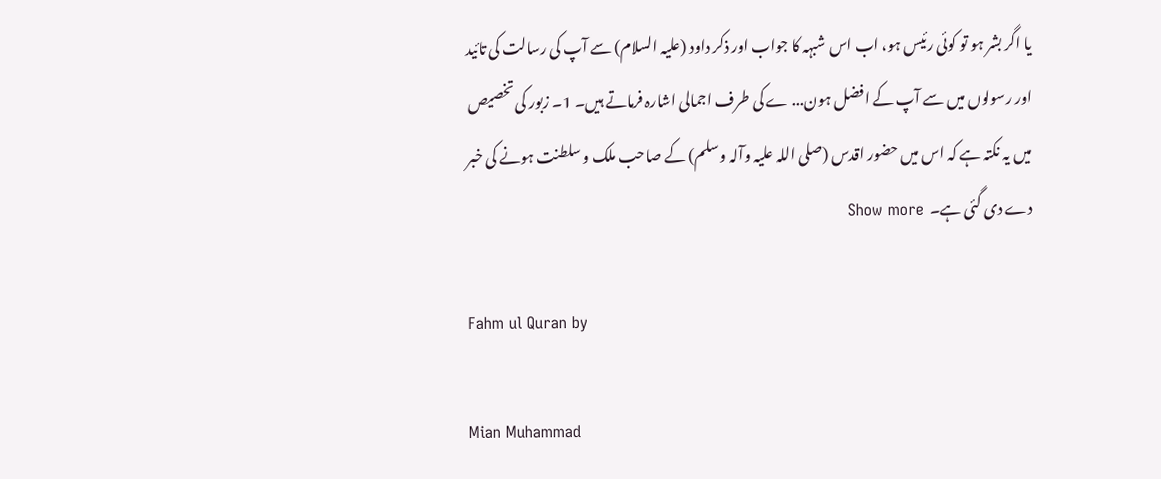یا اگر بشر ہو تو کوئی رئیس ہو، اب اس شبہہ کا جواب اور ذکر داود (علیہ السلام) سے آپ کی رسالت کی تائید اور رسولوں میں سے آپ کے افضل ہون... ے کی طرف اجمالی اشارہ فرماتے ہیں۔ 1۔ زبور کی تخصیص میں یہ نکتہ ہے کہ اس میں حضور اقدس (صلی اللہ علیہ وآلہ وسلم) کے صاحب ملک و سلطنت ہونے کی خبر دے دی گئی ہے۔  Show more

Fahm ul Quran by

Mian Muhammad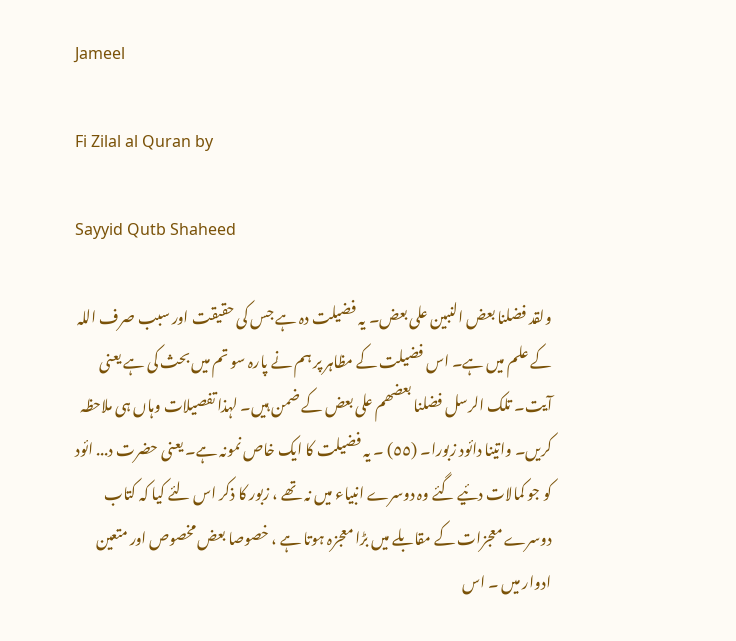Jameel

Fi Zilal al Quran by

Sayyid Qutb Shaheed

ولقد فضلنا بعض النبین علی بعض۔ یہ فضیلت دہ ہے جس کی حقیقت اور سبب صرف اللہ کے علم میں ہے۔ اس فضیلت کے مظاہر پر ہم نے پارہ سو تم میں بحث کی ہے یعنی آیت۔ تلک الرسل فضلنا بعضھم علی بعض کے ضمن ہیں۔ لہذا تفصیلات وہاں ہی ملاحظہ کریں۔ واتینا دائود زبورا۔ (٥٥) ۔ یہ فضیلت کا ایک خاص نمونہ ہے۔ یعنی حضرت د... ائود کو جو کمالات دئیے گئے وہ دوسرے انبیاء میں نہ تھے ، زبور کا ذکر اس لئے کیا کہ کتاب دوسرے معجزات کے مقابلے میں بڑا معجزہ ہوتا ہے ، خصوصا بعض مخصوص اور متعین ادوار میں ۔ اس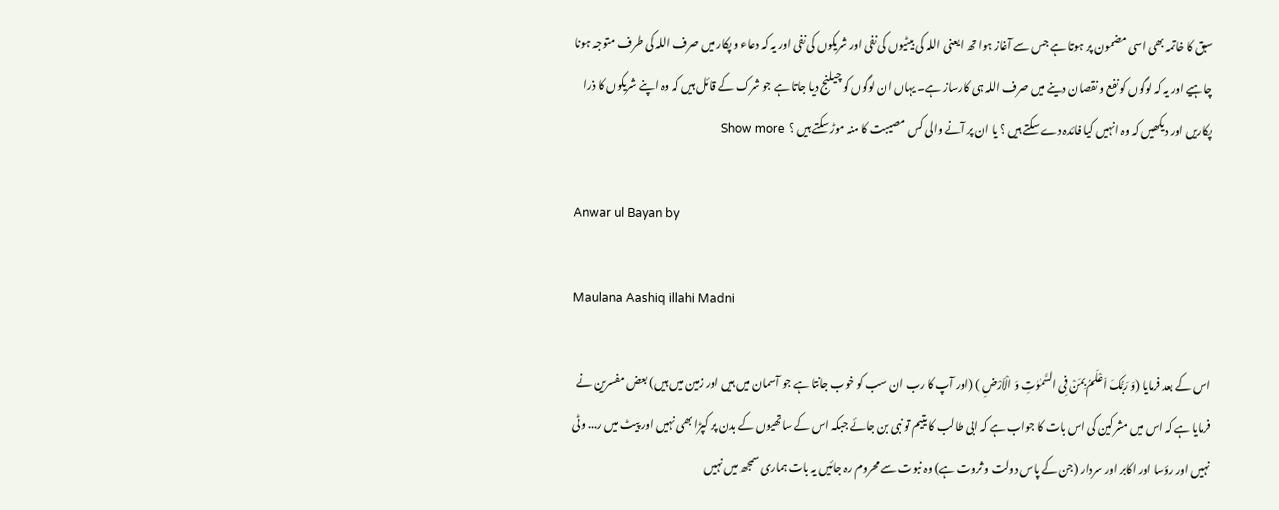سبق کا خاتمہ بھی اسی مضمون پر ہوتا ہے جس سے آغاز ہوا تھ ایعنی اللہ کی بیٹیوں کی نفی اور شریکوں کی نفی اور یہ کہ دعاء و پکار میں صرف اللہ کی طرف متوجہ ہونا چاہیے اور یہ کہ لوگوں کو نفع و نقصان دینے میں صرف اللہ ہی کارساز ہے۔ یہاں ان لوگوں کو چیلنج دیا جاتا ہے جو شرک کے قائل ہیں کہ وہ اپنے شریکوں کا ذرا پکاریں اور دیکھیں کہ وہ انہیں کیا فائدہ دے سکتے ہیں ؟ یا ان پر آنے والی کس مصیبت کا منہ موڑ سکتے ہیں ؟  Show more

Anwar ul Bayan by

Maulana Aashiq illahi Madni

اس کے بعد فرمایا (وَ رَبُّکَ اَعْلَمُ بِمَنْ فِی السَّمٰوٰتِ وَ الْاَرْضِ ) (اور آپ کا رب ان سب کو خوب جانتا ہے جو آسمان میں ہیں اور زمین میں ہیں) بعض مفسرین نے فرمایا ہے کہ اس میں مشرکین کی اس بات کا جواب ہے کہ ابی طالب کا یتیم تو نبی بن جائے جبکہ اس کے ساتھیوں کے بدن پر کپڑا بھی نہیں اور پیٹ میں ر... وٹی نہیں اور رؤسا اور اکابر اور سردار (جن کے پاس دولت و ثروت ہے) وہ نبوت سے محروم رہ جائیں یہ بات ہماری سمجھ میں نہیں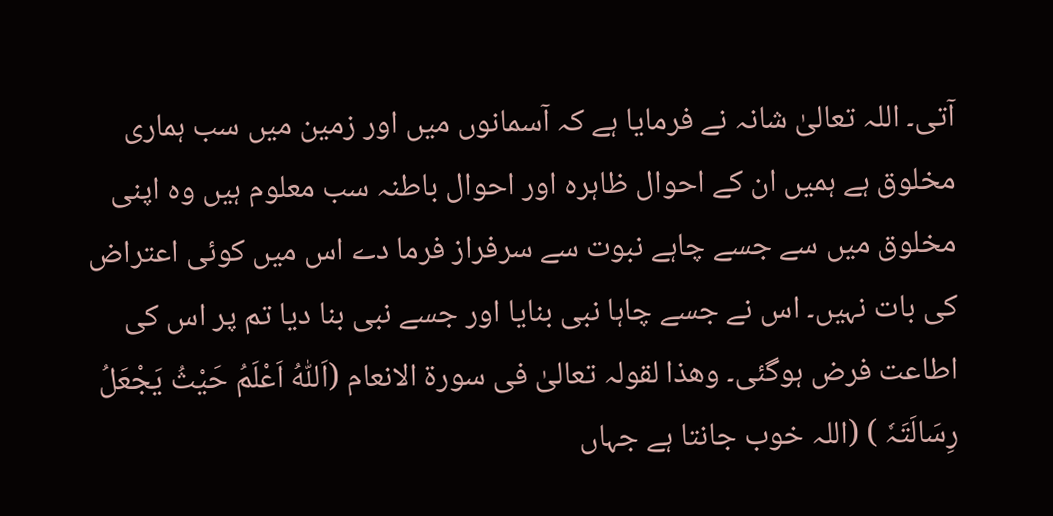آتی۔ اللہ تعالیٰ شانہ نے فرمایا ہے کہ آسمانوں میں اور زمین میں سب ہماری مخلوق ہے ہمیں ان کے احوال ظاہرہ اور احوال باطنہ سب معلوم ہیں وہ اپنی مخلوق میں سے جسے چاہے نبوت سے سرفراز فرما دے اس میں کوئی اعتراض کی بات نہیں۔ اس نے جسے چاہا نبی بنایا اور جسے نبی بنا دیا تم پر اس کی اطاعت فرض ہوگئی۔ وھذا لقولہ تعالیٰ فی سورة الانعام (اَللّٰہُ اَعْلَمُ حَیْثُ یَجْعَلُ رِسَالَتَہٗ ) (اللہ خوب جانتا ہے جہاں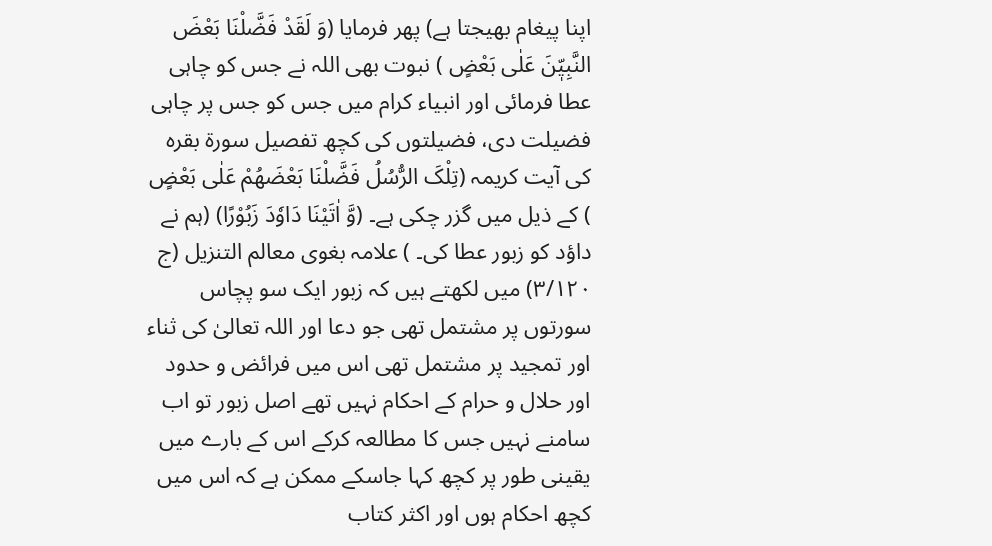اپنا پیغام بھیجتا ہے) پھر فرمایا (وَ لَقَدْ فَضَّلْنَا بَعْضَ النَّبِیّٖنَ عَلٰی بَعْضٍ ) نبوت بھی اللہ نے جس کو چاہی عطا فرمائی اور انبیاء کرام میں جس کو جس پر چاہی فضیلت دی، فضیلتوں کی کچھ تفصیل سورة بقرہ کی آیت کریمہ (تِلْکَ الرُّسُلُ فَضَّلْنَا بَعْضَھُمْ عَلٰی بَعْضٍ ) کے ذیل میں گزر چکی ہے۔ (وَّ اٰتَیْنَا دَاوٗدَ زَبُوْرًا) (ہم نے داؤد کو زبور عطا کی۔ ) علامہ بغوی معالم التنزیل (ج ٣/١٢٠) میں لکھتے ہیں کہ زبور ایک سو پچاس سورتوں پر مشتمل تھی جو دعا اور اللہ تعالیٰ کی ثناء اور تمجید پر مشتمل تھی اس میں فرائض و حدود اور حلال و حرام کے احکام نہیں تھے اصل زبور تو اب سامنے نہیں جس کا مطالعہ کرکے اس کے بارے میں یقینی طور پر کچھ کہا جاسکے ممکن ہے کہ اس میں کچھ احکام ہوں اور اکثر کتاب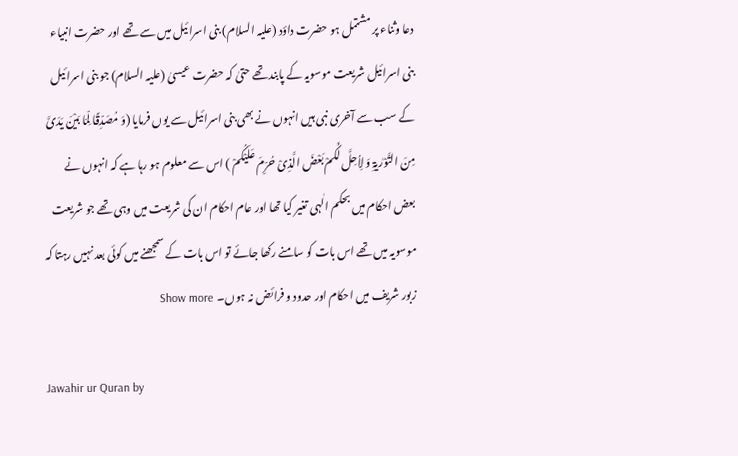دعا وثناء پر مشتمل ہو حضرت داؤد (علیہ السلام) بنی اسرائیل میں سے تھے اور حضرت انبیاء بنی اسرائیل شریعت موسویہ کے پابند تھے حتیٰ کہ حضرت عیسیٰ (علیہ السلام) جو بنی اسرائیل کے سب سے آخری نبی ہیں انہوں نے بھی بنی اسرائیل سے یوں فرمایا (وَ مُصَدِّقًا لِّمَا بَیْنَ یَدَیَّ مِنَ التَّوْرٰیۃِ وَ لِاُحِلَّ لَکُمْ بَعْضَ الَّذِیْ حُرِّمَ عَلَیْکُمْ ) اس سے معلوم ہو رہا ہے کہ انہوں نے بعض احکام میں بحکم الٰہی تغیر کیا تھا اور عام احکام ان کی شریعت میں وہی تھے جو شریعت موسویہ میں تھے اس بات کو سامنے رکھا جائے تو اس بات کے سمجھنے میں کوئی بعد نہیں رہتا کہ زبور شریف میں احکام اور حدود و فرائض نہ ہوں۔  Show more

Jawahir ur Quran by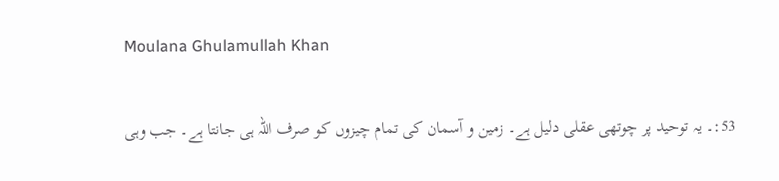Moulana Ghulamullah Khan

53:۔ یہ توحید پر چوتھی عقلی دلیل ہے۔ زمین و آسمان کی تمام چیزوں کو صرف اللہ ہی جانتا ہے۔ جب وہی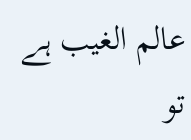عالم الغیب ہے تو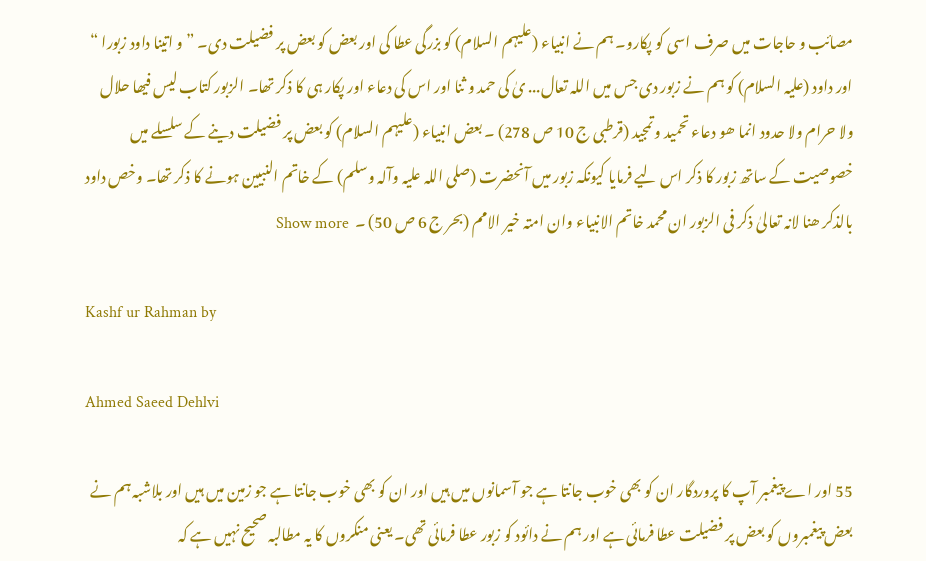مصائب و حاجات میں صرف اسی کو پکارو۔ ہم نے انبیاء (علیہم السلام) کو بزرگی عطا کی اور بعض کو بعض پر فضیلت دی۔ ” و اتینا داود زبورا “ اور داود (علیہ السلام) کو ہم نے زبور دی جس میں اللہ تعال... یٰ کی حمد و ثنا اور اس کی دعاء اور پکار ہی کا ذکر تھا۔ الزبور کتاب لیس فیھا حلال ولا حرام ولا حدود انما ھو دعاء تحمید وتمجید (قرطبی ج 10 ص 278) ۔ بعض انبیاء (علیہم السلام) کو بعض پر فضیلت دینے کے سلسلے میں خصوصیت کے ساتھ زبور کا ذکر اس لیے فرمایا کیونکہ زبور میں آنحضرت (صلی اللہ علیہ وآلہ وسلم) کے خاتم النبیین ہونے کا ذکر تھا۔ وخص داود بالذکر ھنا لانہ تعالیٰ ذکر فی الزبور ان محمد خاتم الانبیاء وان امتہ خیر الامم (بحر ج 6 ص 50) ۔  Show more

Kashf ur Rahman by

Ahmed Saeed Dehlvi

55 اور اے پیغمبر آپ کا پروردگار ان کو بھی خوب جانتا ہے جو آسمانوں میں ہیں اور ان کو بھی خوب جانتا ہے جو زمین میں ہیں اور بلاشبہ ہم نے بعض پیغمبروں کو بعض پر فضیلت عطا فرمائی ہے اور ہم نے دائود کو زبور عطا فرمائی تھی۔ یعنی منکروں کا یہ مطالبہ صحیح نہیں ہے کہ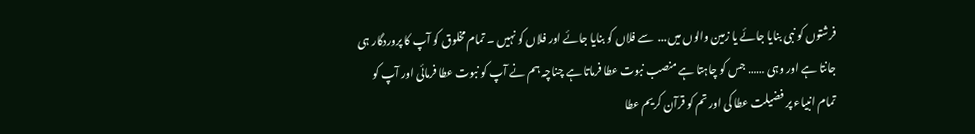فرشتوں کو نبی بنایا جائے یا زمین والوں میں...  سے فلاں کو بنایا جائے اور فلاں کو نہیں ۔ تمام مخلوق کو آپ کا پروردگار ہی جانتا ہے اور وہی …… جس کو چاہتا ہے منصب نبوت عطا فرماتا ہے چناچہ ہم نے آپ کو نبوت عطا فرمائی اور آپ کو تمام انبیاء پر فضیلت عطا کی اور تم کو قرآن کریم عطا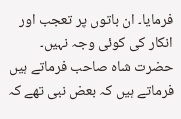فرمایا۔ ان باتوں پر تعجب اور انکار کی کوئی وجہ نہیں۔ حضرت شاہ صاحب فرماتے ہیں فرماتے ہیں کہ بعض نبی تھے کہ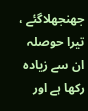جھنجھلاگئے ، تیرا حوصلہ ان سے زیادہ رکھا ہے اور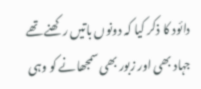دائود کا ذکر کیا کہ دونوں باتیں رکھنے تھے جہاد بھی اور زبور بھی سمجھانے کو وہی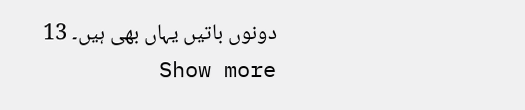دونوں باتیں یہاں بھی ہیں۔ 13  Show more